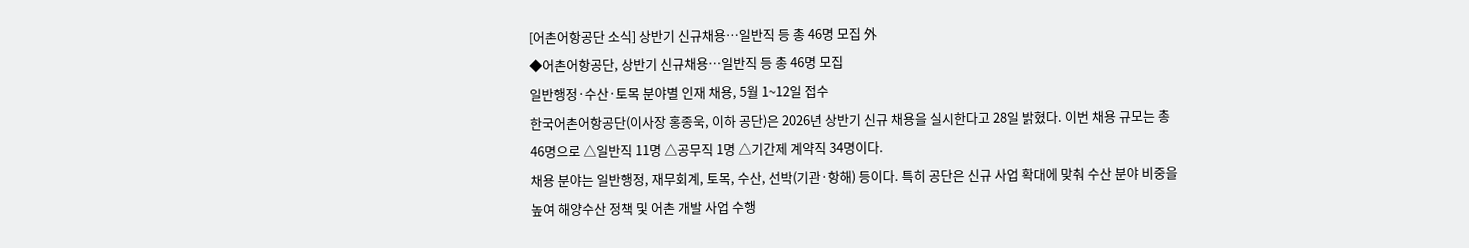[어촌어항공단 소식] 상반기 신규채용…일반직 등 총 46명 모집 外
◆어촌어항공단, 상반기 신규채용…일반직 등 총 46명 모집
일반행정·수산·토목 분야별 인재 채용, 5월 1~12일 접수
한국어촌어항공단(이사장 홍종욱, 이하 공단)은 2026년 상반기 신규 채용을 실시한다고 28일 밝혔다. 이번 채용 규모는 총 46명으로 △일반직 11명 △공무직 1명 △기간제 계약직 34명이다.
채용 분야는 일반행정, 재무회계, 토목, 수산, 선박(기관·항해) 등이다. 특히 공단은 신규 사업 확대에 맞춰 수산 분야 비중을 높여 해양수산 정책 및 어촌 개발 사업 수행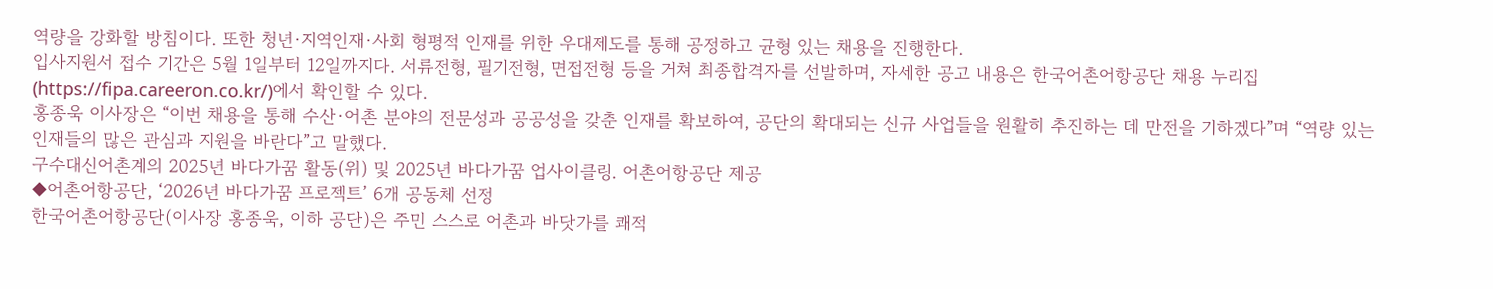역량을 강화할 방침이다. 또한 청년·지역인재·사회 형평적 인재를 위한 우대제도를 통해 공정하고 균형 있는 채용을 진행한다.
입사지원서 접수 기간은 5월 1일부터 12일까지다. 서류전형, 필기전형, 면접전형 등을 거쳐 최종합격자를 선발하며, 자세한 공고 내용은 한국어촌어항공단 채용 누리집(https://fipa.careeron.co.kr/)에서 확인할 수 있다.
홍종욱 이사장은 “이번 채용을 통해 수산·어촌 분야의 전문성과 공공성을 갖춘 인재를 확보하여, 공단의 확대되는 신규 사업들을 원활히 추진하는 데 만전을 기하겠다”며 “역량 있는 인재들의 많은 관심과 지원을 바란다”고 말했다.
구수대신어촌계의 2025년 바다가꿈 활동(위) 및 2025년 바다가꿈 업사이클링. 어촌어항공단 제공
◆어촌어항공단, ‘2026년 바다가꿈 프로젝트’ 6개 공동체 선정
한국어촌어항공단(이사장 홍종욱, 이하 공단)은 주민 스스로 어촌과 바닷가를 쾌적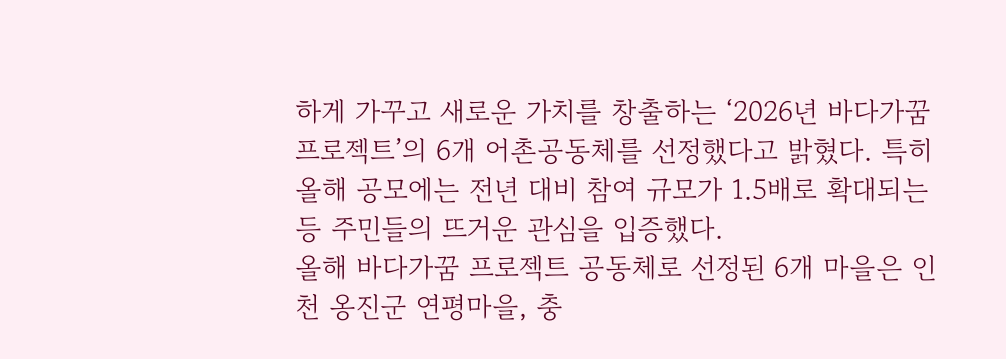하게 가꾸고 새로운 가치를 창출하는 ‘2026년 바다가꿈 프로젝트’의 6개 어촌공동체를 선정했다고 밝혔다. 특히 올해 공모에는 전년 대비 참여 규모가 1.5배로 확대되는 등 주민들의 뜨거운 관심을 입증했다.
올해 바다가꿈 프로젝트 공동체로 선정된 6개 마을은 인천 옹진군 연평마을, 충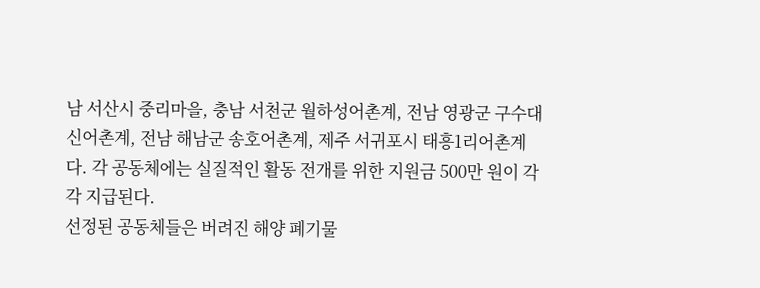남 서산시 중리마을, 충남 서천군 월하성어촌계, 전남 영광군 구수대신어촌계, 전남 해남군 송호어촌계, 제주 서귀포시 태흥1리어촌계다. 각 공동체에는 실질적인 활동 전개를 위한 지원금 500만 원이 각각 지급된다.
선정된 공동체들은 버려진 해양 폐기물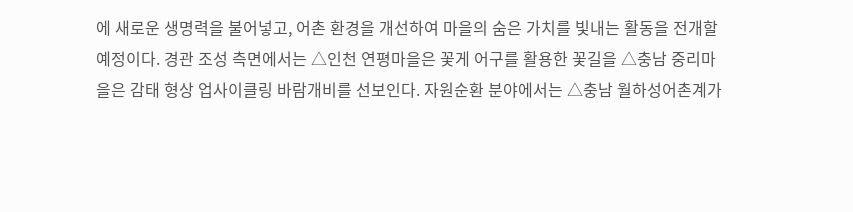에 새로운 생명력을 불어넣고, 어촌 환경을 개선하여 마을의 숨은 가치를 빛내는 활동을 전개할 예정이다. 경관 조성 측면에서는 △인천 연평마을은 꽃게 어구를 활용한 꽃길을 △충남 중리마을은 감태 형상 업사이클링 바람개비를 선보인다. 자원순환 분야에서는 △충남 월하성어촌계가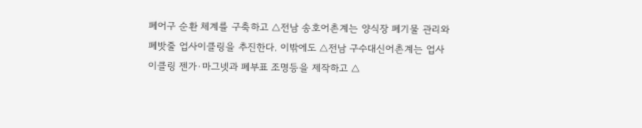폐어구 순환 체계를 구축하고 △전남 송호어촌계는 양식장 폐기물 관리와 폐밧줄 업사이클링을 추진한다. 이밖에도 △전남 구수대신어촌계는 업사이클링 젠가·마그넷과 폐부표 조명등을 제작하고 △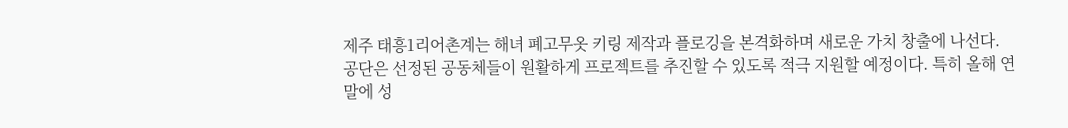제주 태흥1리어촌계는 해녀 폐고무옷 키링 제작과 플로깅을 본격화하며 새로운 가치 창출에 나선다.
공단은 선정된 공동체들이 원활하게 프로젝트를 추진할 수 있도록 적극 지원할 예정이다. 특히 올해 연말에 성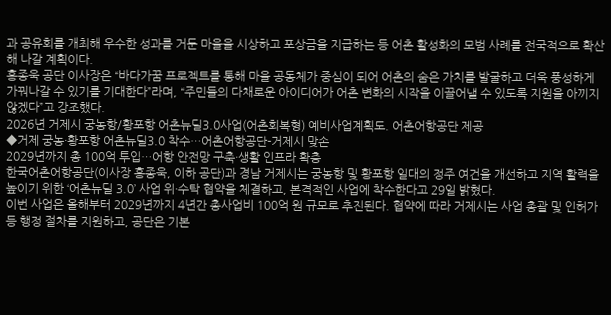과 공유회를 개최해 우수한 성과를 거둔 마을을 시상하고 포상금을 지급하는 등 어촌 활성화의 모범 사례를 전국적으로 확산해 나갈 계획이다.
홍종욱 공단 이사장은 “바다가꿈 프로젝트를 통해 마을 공동체가 중심이 되어 어촌의 숨은 가치를 발굴하고 더욱 풍성하게 가꿔나갈 수 있기를 기대한다”라며, “주민들의 다채로운 아이디어가 어촌 변화의 시작을 이끌어낼 수 있도록 지원을 아끼지 않겠다”고 강조했다.
2026년 거제시 궁농항/황포항 어촌뉴딜3.0사업(어촌회복형) 예비사업계획도. 어촌어항공단 제공
◆거제 궁농·황포항 어촌뉴딜3.0 착수…어촌어항공단-거제시 맞손
2029년까지 총 100억 투입…어항 안전망 구축·생활 인프라 확충
한국어촌어항공단(이사장 홍종욱, 이하 공단)과 경남 거제시는 궁농항 및 황포항 일대의 정주 여건을 개선하고 지역 활력을 높이기 위한 ‘어촌뉴딜 3.0’ 사업 위·수탁 협약을 체결하고, 본격적인 사업에 착수한다고 29일 밝혔다.
이번 사업은 올해부터 2029년까지 4년간 총사업비 100억 원 규모로 추진된다. 협약에 따라 거제시는 사업 총괄 및 인허가 등 행정 절차를 지원하고, 공단은 기본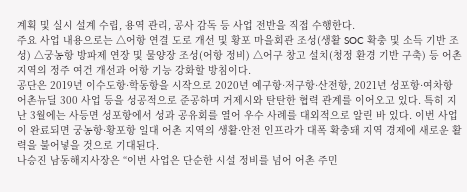계획 및 실시 설계 수립, 용역 관리, 공사 감독 등 사업 전반을 직접 수행한다.
주요 사업 내용으로는 △어항 연결 도로 개선 및 황포 마을회관 조성(생활 SOC 확충 및 소득 기반 조성) △궁농항 방파제 연장 및 물양장 조성(어항 정비) △어구 창고 설치(청정 환경 기반 구축) 등 어촌 지역의 정주 여건 개선과 어항 기능 강화할 방침이다.
공단은 2019년 이수도항·학동항을 시작으로 2020년 예구항·저구항·산전항, 2021년 성포항·여차항 어촌뉴딜 300 사업 등을 성공적으로 준공하며 거제시와 탄탄한 협력 관계를 이어오고 있다. 특히 지난 3월에는 사등면 성포항에서 성과 공유회를 열어 우수 사례를 대외적으로 알린 바 있다. 이번 사업이 완료되면 궁농항·황포항 일대 어촌 지역의 생활·안전 인프라가 대폭 확충돼 지역 경제에 새로운 활력을 불어넣을 것으로 기대된다.
나승진 남동해지사장은 “이번 사업은 단순한 시설 정비를 넘어 어촌 주민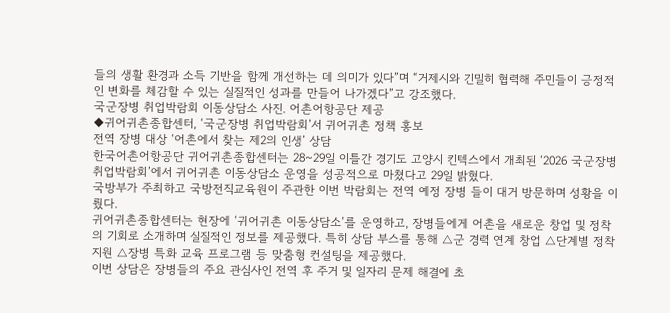들의 생활 환경과 소득 기반을 함께 개선하는 데 의미가 있다”며 “거제시와 긴밀히 협력해 주민들이 긍정적인 변화를 체감할 수 있는 실질적인 성과를 만들어 나가겠다”고 강조했다.
국군장병 취업박람회 이동상담소 사진. 어촌어항공단 제공
◆귀어귀촌종합센터, ‘국군장병 취업박람회’서 귀어귀촌 정책 홍보
전역 장병 대상 ‘어촌에서 찾는 제2의 인생’ 상담
한국어촌어항공단 귀어귀촌종합센터는 28~29일 이틀간 경기도 고양시 킨텍스에서 개최된 ‘2026 국군장병 취업박람회’에서 귀어귀촌 이동상담소 운영을 성공적으로 마쳤다고 29일 밝혔다.
국방부가 주최하고 국방전직교육원이 주관한 이번 박람회는 전역 예정 장병 들이 대거 방문하며 성황을 이뤘다.
귀어귀촌종합센터는 현장에 ‘귀어귀촌 이동상담소’를 운영하고, 장병들에게 어촌을 새로운 창업 및 정착의 기회로 소개하며 실질적인 정보를 제공했다. 특히 상담 부스를 통해 △군 경력 연계 창업 △단계별 정착 지원 △장병 특화 교육 프로그램 등 맞춤형 컨설팅을 제공했다.
이번 상담은 장병들의 주요 관심사인 전역 후 주거 및 일자리 문제 해결에 초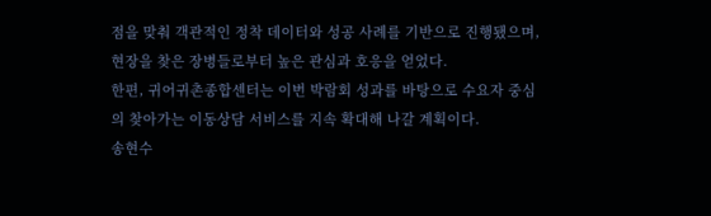점을 맞춰 객관적인 정착 데이터와 성공 사례를 기반으로 진행됐으며, 현장을 찾은 장병들로부터 높은 관심과 호응을 얻었다.
한편, 귀어귀촌종합센터는 이번 박람회 성과를 바탕으로 수요자 중심의 찾아가는 이동상담 서비스를 지속 확대해 나갈 계획이다.
송현수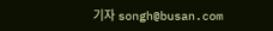기자 songh@busan.com